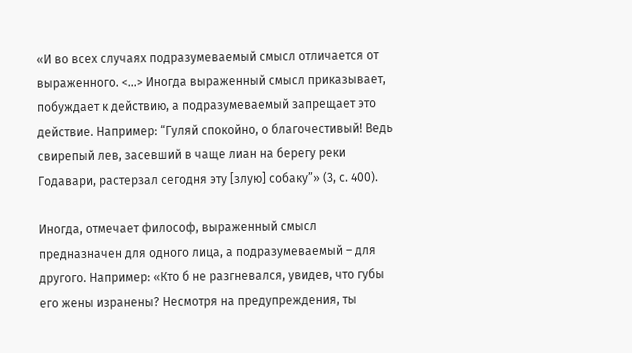«И во всех случаях подразумеваемый смысл отличается от выраженного. <…> Иногда выраженный смысл приказывает, побуждает к действию, а подразумеваемый запрещает это действие. Например: “Гуляй спокойно, о благочестивый! Ведь свирепый лев, засевший в чаще лиан на берегу реки Годавари, растерзал сегодня эту [злую] собаку”» (3, с. 400).

Иногда, отмечает философ, выраженный смысл предназначен для одного лица, а подразумеваемый – для другого. Например: «Кто б не разгневался, увидев, что губы его жены изранены? Несмотря на предупреждения, ты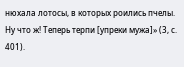нюхала лотосы, в которых роились пчелы. Ну что ж! Теперь терпи [упреки мужа]» (3, с. 401).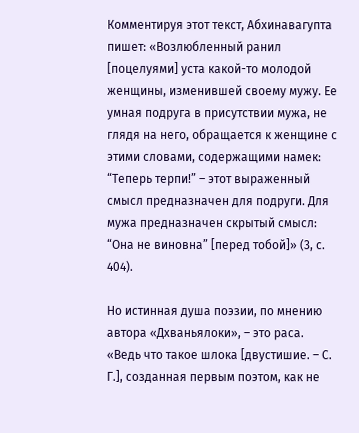Комментируя этот текст, Абхинавагупта пишет: «Возлюбленный ранил [поцелуями] уста какой-то молодой женщины, изменившей своему мужу. Ее умная подруга в присутствии мужа, не глядя на него, обращается к женщине с этими словами, содержащими намек: “Теперь терпи!” – этот выраженный смысл предназначен для подруги. Для мужа предназначен скрытый смысл: “Она не виновна” [перед тобой]» (3, с. 404).

Но истинная душа поэзии, по мнению автора «Дхваньялоки», – это раса. «Ведь что такое шлока [двустишие. – С. Г.], созданная первым поэтом, как не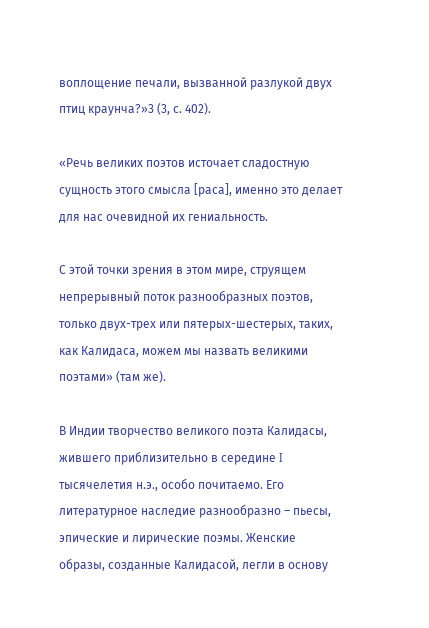воплощение печали, вызванной разлукой двух птиц краунча?»3 (3, с. 402).

«Речь великих поэтов источает сладостную сущность этого смысла [раса], именно это делает для нас очевидной их гениальность.

С этой точки зрения в этом мире, струящем непрерывный поток разнообразных поэтов, только двух-трех или пятерых-шестерых, таких, как Калидаса, можем мы назвать великими поэтами» (там же).

В Индии творчество великого поэта Калидасы, жившего приблизительно в середине I тысячелетия н.э., особо почитаемо. Его литературное наследие разнообразно – пьесы, эпические и лирические поэмы. Женские образы, созданные Калидасой, легли в основу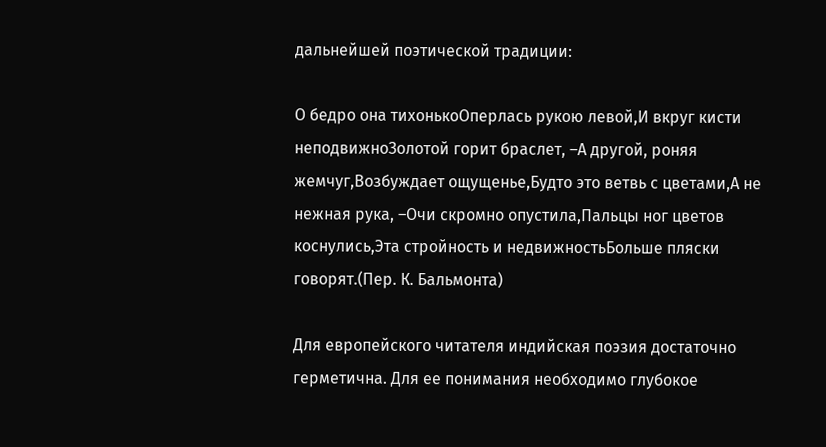дальнейшей поэтической традиции:

О бедро она тихонькоОперлась рукою левой,И вкруг кисти неподвижноЗолотой горит браслет, –А другой, роняя жемчуг,Возбуждает ощущенье,Будто это ветвь с цветами,А не нежная рука, –Очи скромно опустила,Пальцы ног цветов коснулись,Эта стройность и недвижностьБольше пляски говорят.(Пер. К. Бальмонта)

Для европейского читателя индийская поэзия достаточно герметична. Для ее понимания необходимо глубокое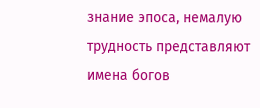знание эпоса, немалую трудность представляют имена богов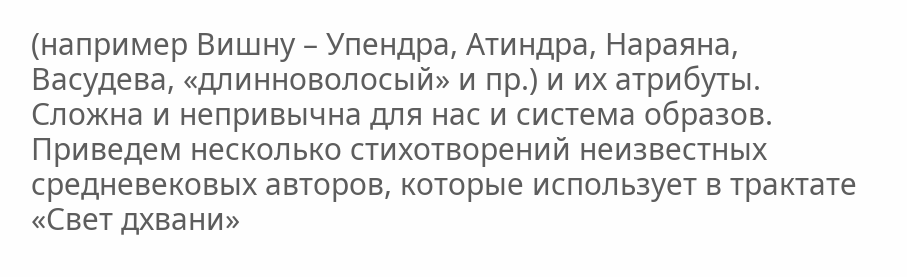(например Вишну – Упендра, Атиндра, Нараяна, Васудева, «длинноволосый» и пр.) и их атрибуты. Сложна и непривычна для нас и система образов. Приведем несколько стихотворений неизвестных средневековых авторов, которые использует в трактате «Свет дхвани»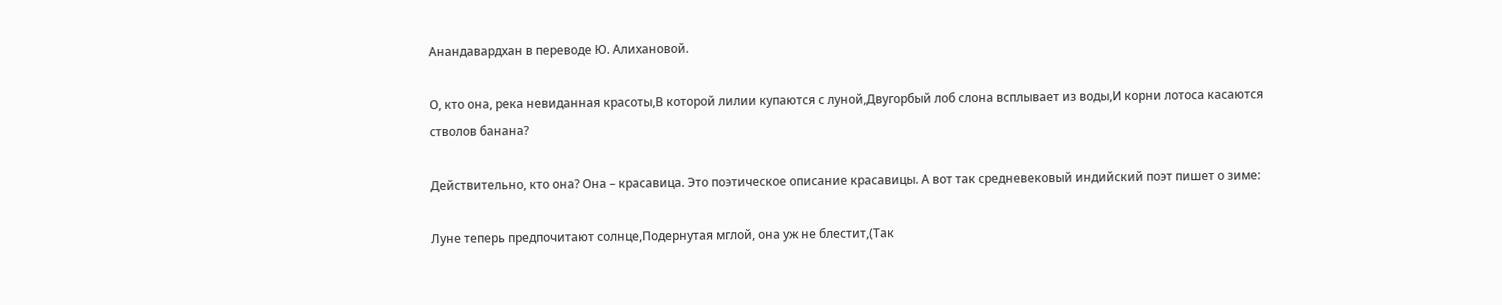Анандавардхан в переводе Ю. Алихановой.

О, кто она, река невиданная красоты,В которой лилии купаются с луной,Двугорбый лоб слона всплывает из воды,И корни лотоса касаются стволов банана?

Действительно, кто она? Она – красавица. Это поэтическое описание красавицы. А вот так средневековый индийский поэт пишет о зиме:

Луне теперь предпочитают солнце,Подернутая мглой, она уж не блестит,(Так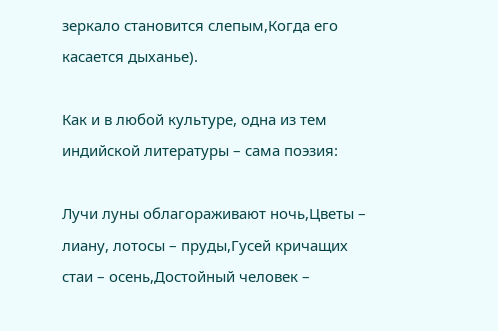зеркало становится слепым,Когда его касается дыханье).

Как и в любой культуре, одна из тем индийской литературы – сама поэзия:

Лучи луны облагораживают ночь,Цветы – лиану, лотосы – пруды,Гусей кричащих стаи – осень,Достойный человек –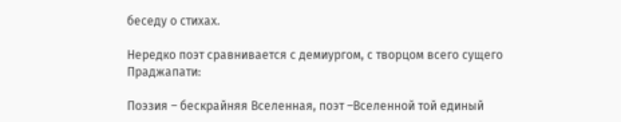беседу о стихах.

Нередко поэт сравнивается с демиургом, с творцом всего сущего Праджапати:

Поэзия – бескрайняя Вселенная, поэт –Вселенной той единый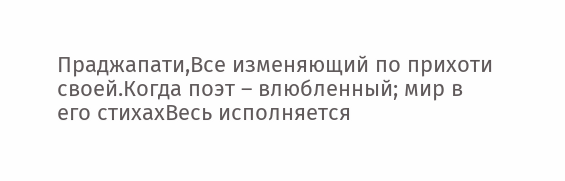Праджапати,Все изменяющий по прихоти своей.Когда поэт – влюбленный; мир в его стихахВесь исполняется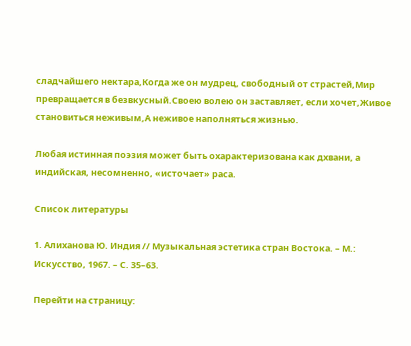сладчайшего нектара,Когда же он мудрец, свободный от страстей,Мир превращается в безвкусный.Своею волею он заставляет, если хочет,Живое становиться неживым,А неживое наполняться жизнью.

Любая истинная поэзия может быть охарактеризована как дхвани, а индийская, несомненно, «источает» раса.

Список литературы

1. Алиханова Ю. Индия // Музыкальная эстетика стран Востока. – М.: Искусство, 1967. – С. 35–63.

Перейти на страницу: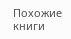Похожие книги